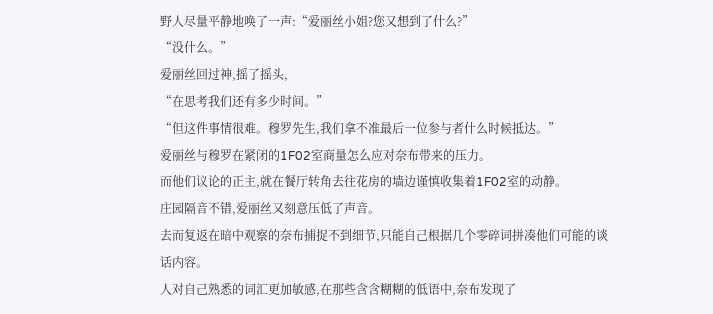野人尽量平静地唤了一声:“爱丽丝小姐?您又想到了什么?”
“没什么。”
爱丽丝回过神,摇了摇头,
“在思考我们还有多少时间。”
“但这件事情很难。穆罗先生,我们拿不准最后一位参与者什么时候抵达。”
爱丽丝与穆罗在紧闭的1F02室商量怎么应对奈布带来的压力。
而他们议论的正主,就在餐厅转角去往花房的墙边谨慎收集着1F02室的动静。
庄园隔音不错,爱丽丝又刻意压低了声音。
去而复返在暗中观察的奈布捕捉不到细节,只能自己根据几个零碎词拼凑他们可能的谈话内容。
人对自己熟悉的词汇更加敏感,在那些含含糊糊的低语中,奈布发现了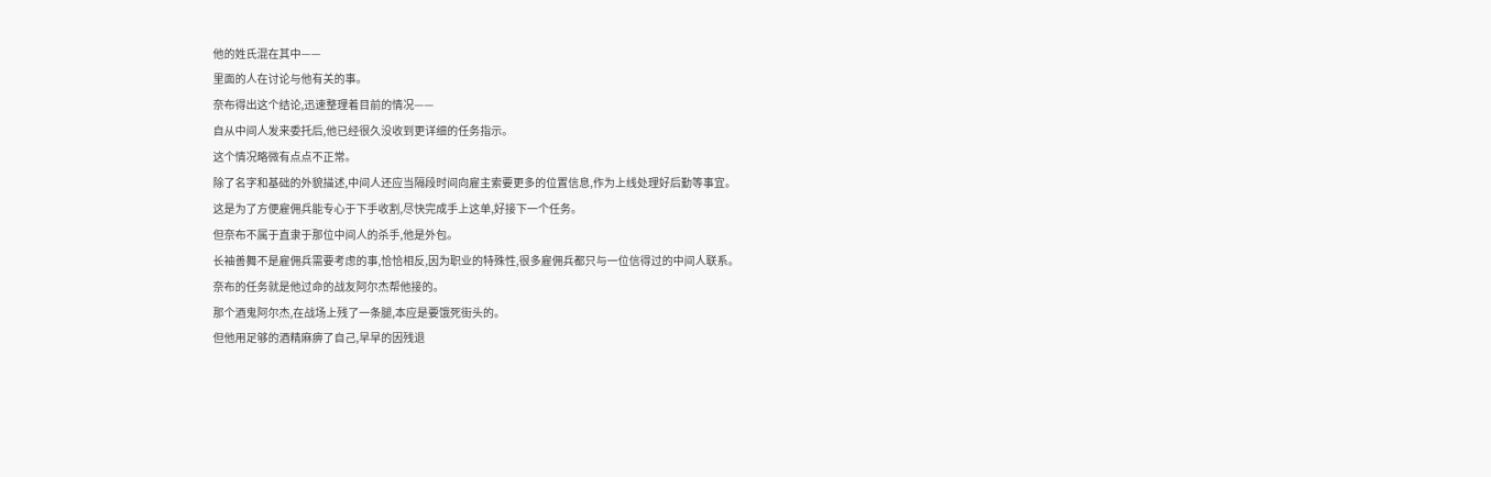他的姓氏混在其中——
里面的人在讨论与他有关的事。
奈布得出这个结论,迅速整理着目前的情况——
自从中间人发来委托后,他已经很久没收到更详细的任务指示。
这个情况略微有点点不正常。
除了名字和基础的外貌描述,中间人还应当隔段时间向雇主索要更多的位置信息,作为上线处理好后勤等事宜。
这是为了方便雇佣兵能专心于下手收割,尽快完成手上这单,好接下一个任务。
但奈布不属于直隶于那位中间人的杀手,他是外包。
长袖善舞不是雇佣兵需要考虑的事,恰恰相反,因为职业的特殊性,很多雇佣兵都只与一位信得过的中间人联系。
奈布的任务就是他过命的战友阿尔杰帮他接的。
那个酒鬼阿尔杰,在战场上残了一条腿,本应是要饿死街头的。
但他用足够的酒精麻痹了自己,早早的因残退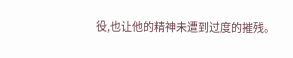役,也让他的精神未遭到过度的摧残。